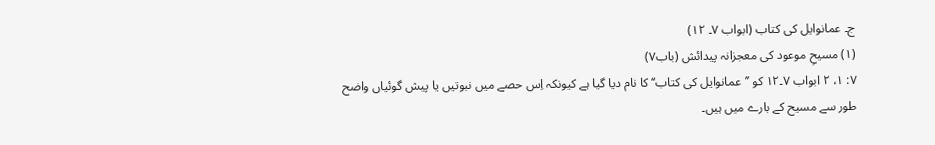ج۔ عمانوایل کی کتاب (ابواب ۷۔ ۱۲)
(۱) مسیحِ موعود کی معجزانہ پیدائش (باب۷)
۷: ۱، ۲ ابواب ۷۔۱۲ کو ’’عمانوایل کی کتاب‘‘ کا نام دیا گیا ہے کیونکہ اِس حصے میں نبوتیں یا پیش گوئیاں واضح طور سے مسیح کے بارے میں ہیں۔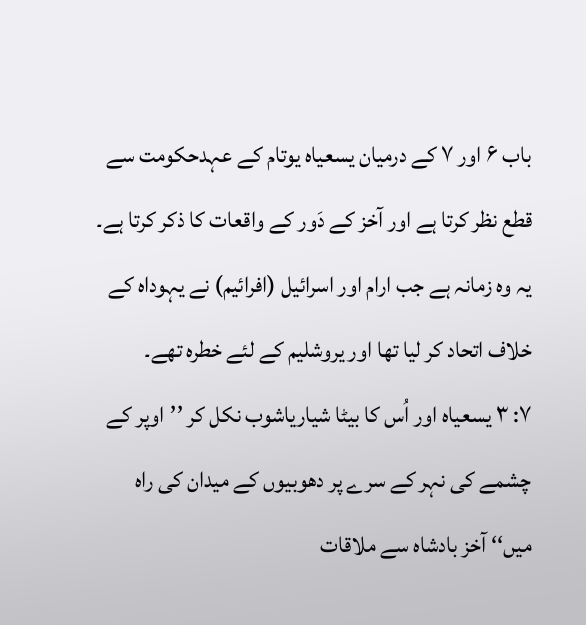باب ۶ اور ۷ کے درمیان یسعیاہ یوتام کے عہدحکومت سے قطع نظر کرتا ہے اور آخز کے دَور کے واقعات کا ذکر کرتا ہے۔ یہ وہ زمانہ ہے جب ارام اور اسرائیل (افرائیم) نے یہوداہ کے خلاف اتحاد کر لیا تھا اور یروشلیم کے لئے خطرہ تھے۔
۷: ۳ یسعیاہ اور اُس کا بیٹا شیاریاشوب نکل کر ’’اوپر کے چشمے کی نہر کے سرے پر دھوبیوں کے میدان کی راہ میں‘‘ آخز بادشاہ سے ملاقات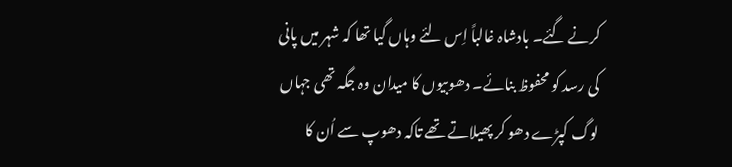کرنے گئے۔ بادشاہ غالباً اِس لئے وہاں گیا تھا کہ شہر میں پانی کی رسد کو محفوظ بنائے۔ دھوبیوں کا میدان وہ جگہ تھی جہاں لوگ کپڑے دھو کر پھیلاتے تھے تاکہ دھوپ سے اُن کا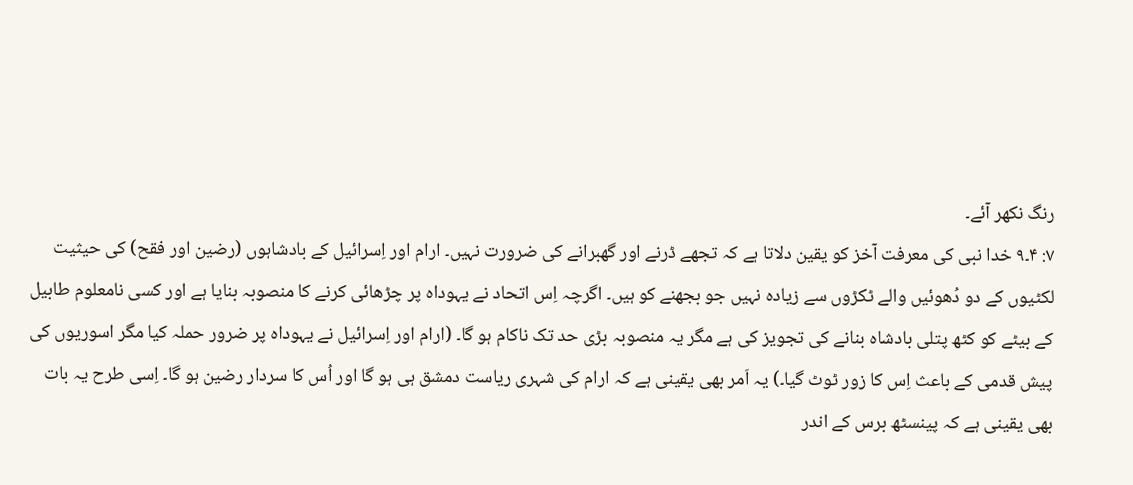رنگ نکھر آئے۔
۷: ۴۔۹ خدا نبی کی معرفت آخز کو یقین دلاتا ہے کہ تجھے ڈرنے اور گھبرانے کی ضرورت نہیں۔ ارام اور اِسرائیل کے بادشاہوں (رضین اور فقح) کی حیثیت لکٹیوں کے دو دُھوئیں والے ٹکڑوں سے زیادہ نہیں جو بجھنے کو ہیں۔ اگرچہ اِس اتحاد نے یہوداہ پر چڑھائی کرنے کا منصوبہ بنایا ہے اور کسی نامعلوم طابیل کے بیٹے کو کٹھ پتلی بادشاہ بنانے کی تجویز کی ہے مگر یہ منصوبہ بڑی حد تک ناکام ہو گا۔ (ارام اور اِسرائیل نے یہوداہ پر ضرور حملہ کیا مگر اسوریوں کی پیش قدمی کے باعث اِس کا زور ٹوٹ گیا۔) یہ اَمر بھی یقینی ہے کہ ارام کی شہری ریاست دمشق ہی ہو گا اور اُس کا سردار رضین ہو گا۔ اِسی طرح یہ بات بھی یقینی ہے کہ پینسٹھ برس کے اندر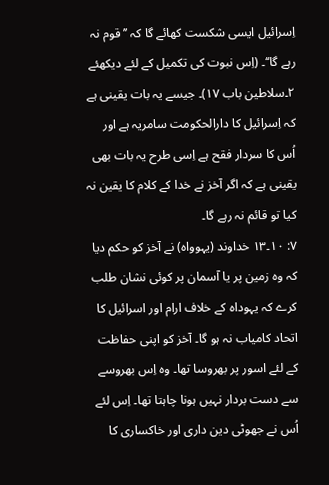اِسرائیل ایسی شکست کھائے گا کہ ’’قوم نہ رہے گا‘‘۔ (اِس نبوت کی تکمیل کے لئے دیکھئے ۲۔سلاطین باب ۱۷)۔ جیسے یہ بات یقینی ہے کہ اِسرائیل کا دارالحکومت سامریہ ہے اور اُس کا سردار فقح ہے اِسی طرح یہ بات بھی یقینی ہے کہ اگر آخز نے خدا کے کلام کا یقین نہ کیا تو قائم نہ رہے گا۔
۷: ۱۰۔۱۳ خداوند (یہوواہ) نے آخز کو حکم دیا کہ وہ زمین پر یا آسمان پر کوئی نشان طلب کرے کہ یہوداہ کے خلاف ارام اور اسرائیل کا اتحاد کامیاب نہ ہو گا۔ آخز کو اپنی حفاظت کے لئے اسور پر بھروسا تھا۔ وہ اِس بھروسے سے دست بردار نہیں ہونا چاہتا تھا۔ اِس لئے اُس نے جھوٹی دین داری اور خاکساری کا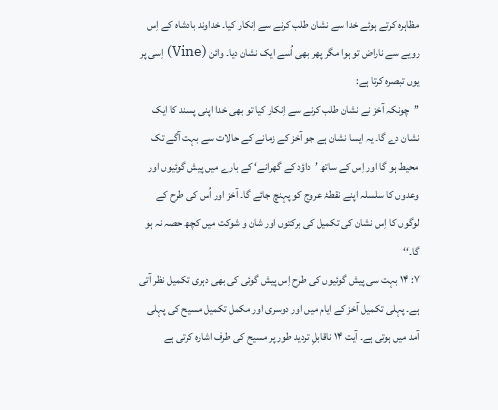مظاہرہ کرتے ہوئے خدا سے نشان طلب کرنے سے اِنکار کیا۔ خداوند بادشاہ کے اِس رویے سے ناراض تو ہوا مگر پھر بھی اُسے ایک نشان دیا۔ وائن (Vine) اِسی پر یوں تبصرہ کرتا ہے:
’’چونکہ آخز نے نشان طلب کرنے سے اِنکار کیا تو بھی خدا اپنی پسند کا ایک نشان دے گا۔ یہ ایسا نشان ہے جو آخز کے زمانے کے حالات سے بہت آگے تک محیط ہو گا اور اِس کے ساتھ ’داؤد کے گھرانے‘ کے بارے میں پیش گوئیوں اور وعدوں کا سلسلہ اپنے نقطۂ عروج کو پہنچ جائے گا۔ آخز اور اُس کی طرح کے لوگوں کا اِس نشان کی تکمیل کی برکتوں اور شان و شوکت میں کچھ حصہ نہ ہو گا۔‘‘
۷: ۱۴ بہت سی پیش گوئیوں کی طرح اِس پیش گوئی کی بھی دہری تکمیل نظر آتی ہے۔ پہلی تکمیل آخز کے ایام میں اور دوسری اور مکمل تکمیل مسیح کی پہلی آمد میں ہوتی ہے۔ آیت ۱۴ ناقابلِ تردید طور پر مسیح کی طرف اشارہ کرتی ہے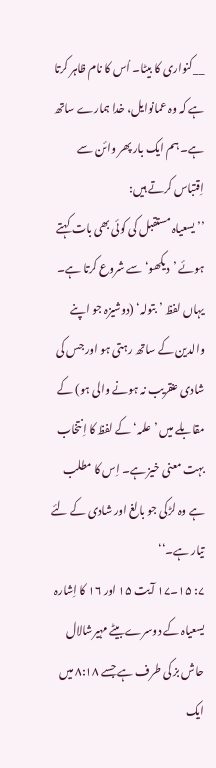__کنواری کا بیٹا۔ اُس کا نام ظاہر کرتا ہے کہ وہ عمانوایل، خدا ہمارے ساتھ ہے۔ ہم ایک بار پھر وائن سے اِقتباس کرتے ہیں:
’’یسعیاہ مستقبل کی کوئی بھی بات کہتے ہوئے ’دیکھو‘ سے شروع کرتا ہے۔ یہاں لفظ ’بتولہ‘ (دوشیزہ جو اپنے والدین کے ساتھ رہتی ہو اور جس کی شادی عنقریب نہ ہونے والی ہو) کے مقابلے میں ’ علمہ‘ کے لفظ کا اِنتخاب بہت معنی خیز ہے۔ اِس کا مطلب ہے وہ لڑکی جو بالغ اور شادی کے لئے تیار ہے۔‘‘
۷: ۱۵۔۱۷ آیت ۱۵ اور ۱۶ کا اِشارہ یسعیاہ کے دوسرے بیٹے مہیرشالال حاش بز کی طرف ہے جسے ۸:۱۸ میں ایک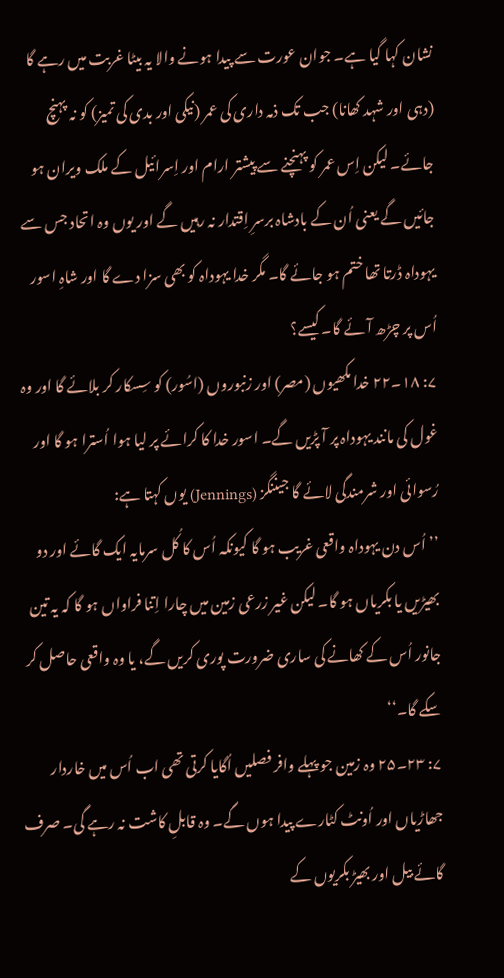نشان کہا گیا ہے۔ جوان عورت سے پیدا ہونے والا یہ بیٹا غربت میں رہے گا (دہی اور شہد کھانا) جب تک ذمہ داری کی عمر (نیکی اور بدی کی تمیز) کو نہ پہنچ جائے۔ لیکن اِس عمر کو پہنچنے سے پیشتر ارام اور اِسرائیل کے ملک ویران ہو جائیں گے یعنی اُن کے بادشاہ برسرِ اِقتدار نہ رہیں گے اور یوں وہ اتحاد جس سے یہوداہ ڈرتا تھا ختم ہو جائے گا۔ مگر خدا یہوداہ کو بھی سزا دے گا اور شاہِ اسور اُس پر چڑھ آئے گا۔ کیسے؟
۷: ۱۸۔۲۲ خدا مکھیوں (مصر) اور زنبوروں (اسُور) کو سِسکار کر بلائے گا اور وہ غول کی مانند یہوداہ پر آ پڑیں گے۔ اسور خدا کا کرائے پر لیا ہوا اُسترا ہو گا اور رُسوائی اور شرمندگی لائے گا جیننگز (Jennings) یوں کہتا ہے:
’’اُس دن یہوداہ واقعی غریب ہو گا کیونکہ اُس کا کُل سرمایہ ایک گائے اور دو بھیڑیں یا بکریاں ہو گا۔ لیکن غیر زرعی زمین میں چارا اِتنا فراواں ہو گا کہ یہ تین جانور اُس کے کھانے کی ساری ضرورت پوری کریں گے، یا وہ واقعی حاصل کر سکے گا۔‘‘
۷: ۲۳۔۲۵ وہ زمین جو پہلے وافر فصلیں اُگایا کرتی تھی اب اُس میں خاردار جھاڑیاں اور اُونٹ کٹارے پیدا ہوں گے۔ وہ قابلِ کاشت نہ رہے گی۔ صرف گائے بیل اور بھیڑ بکریوں کے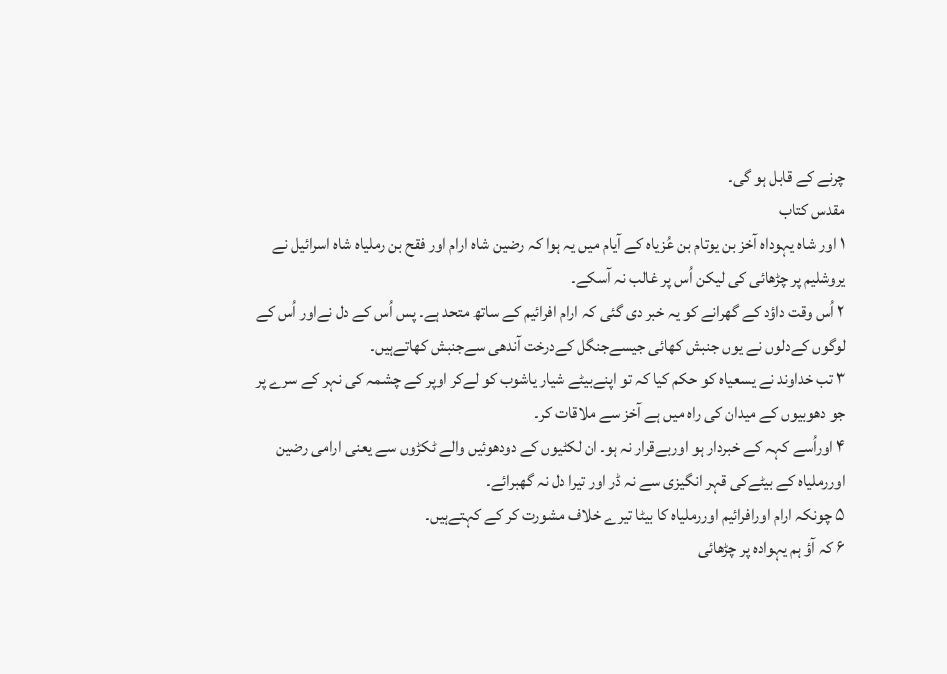چرنے کے قابل ہو گی۔
مقدس کتاب
۱ اور شاہ یہوداہ آخز بن یوتام بن عُزیاہ کے آیام میں یہ ہوا کہ رضین شاہ ارام اور فقح بن رملیاہ شاہ اسرائیل نے یروشلیم پر چڑھائی کی لیکن اُس پر غالب نہ آسکے۔
۲ اُس وقت داؤد کے گھرانے کو یہ خبر دی گئی کہ ارام افرائیم کے ساتھ متحد ہے۔ پس اُس کے دل نےاور اُس کے لوگوں کےدلوں نے یوں جنبش کھائی جیسےجنگل کےدرخت آندھی سےجنبش کھاتےہیں۔
۳ تب خداوند نے یسعیاہ کو حکم کیا کہ تو اپنےبیٹے شیار یاشوب کو لےکر اوپر کے چشمہ کی نہر کے سرے پر جو دھوبیوں کے میدان کی راہ میں ہے آخز سے ملاقات کر۔
۴ اوراُسے کہہ کے خبردار ہو اوربےقرار نہ ہو۔ ان لکٹیوں کے دودھوئیں والے ٹکڑوں سے یعنی ارامی رضین اوررملیاہ کے بیٹےکی قہر انگیزی سے نہ ڈر اور تیرا دل نہ گھبرائے۔
۵ چونکہ ارام اورافرائیم اوررملیاہ کا بیٹا تیرے خلاف مشورت کر کے کہتےہیں۔
۶ کہ آؤ ہم یہوادہ پر چڑھائی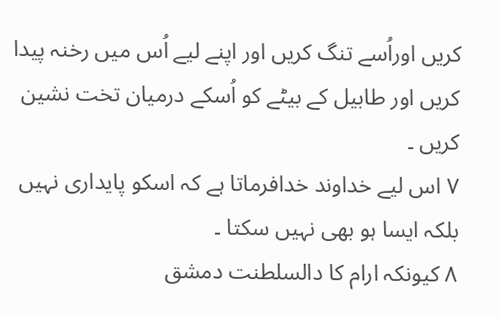کریں اوراُسے تنگ کریں اور اپنے لیے اُس میں رخنہ پیدا کریں اور طابیل کے بیٹے کو اُسکے درمیان تخت نشین کریں ۔
۷ اس لیے خداوند خدافرماتا ہے کہ اسکو پایداری نہیں بلکہ ایسا ہو بھی نہیں سکتا ۔
۸ کیونکہ ارام کا دالسلطنت دمشق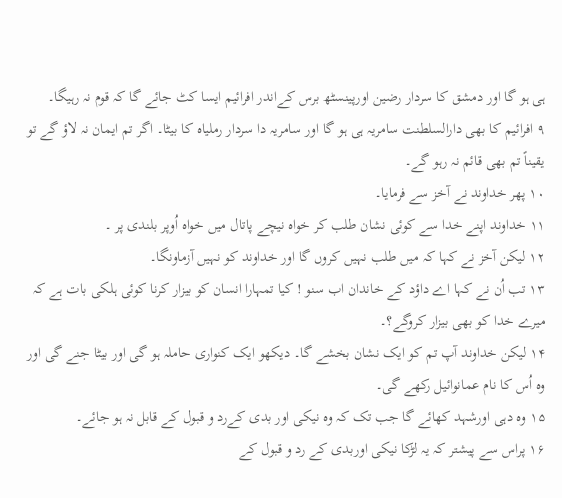ہی ہو گا اور دمشق کا سردار رضین اورپینسٹھ برس کےاندر افرائیم ایسا کٹ جائے گا کہ قوم نہ رہیگا۔
۹ افرائیم کا بھی دارالسلطنت سامریہ ہی ہو گا اور سامریہ دا سردار رملیاہ کا بیٹا۔ اگر تم ایمان نہ لاؤ گے تو یقیناً تم بھی قائم نہ رہو گے۔
۱۰ پھر خداوند نے آخز سے فرمایا۔
۱۱ خداوند اپنے خدا سے کوئی نشان طلب کر خواہ نیچے پاتال میں خواہ اُوپر بلندی پر ۔
۱۲ لیکن آخز نے کہا کہ میں طلب نہیں کروں گا اور خداوند کو نہیں آزماونگا۔
۱۳ تب اُن نے کہا اے داؤد کے خاندان اب سنو ! کیا تمہارا انسان کو بیزار کرنا کوئی ہلکی بات ہے کہ میرے خدا کو بھی بیزار کروگے؟۔
۱۴ لیکن خداوند آپ تم کو ایک نشان بخشے گا۔ دیکھو ایک کنواری حاملہ ہو گی اور بیٹا جنے گی اور وہ اُس کا نام عمانوائیل رکھے گی۔
۱۵ وہ دہی اورشہد کھائے گا جب تک کہ وہ نیکی اور بدی کےرد و قبول کے قابل نہ ہو جائے۔
۱۶ پراس سے پیشتر کہ یہ لڑکا نیکی اوربدی کے رد و قبول کے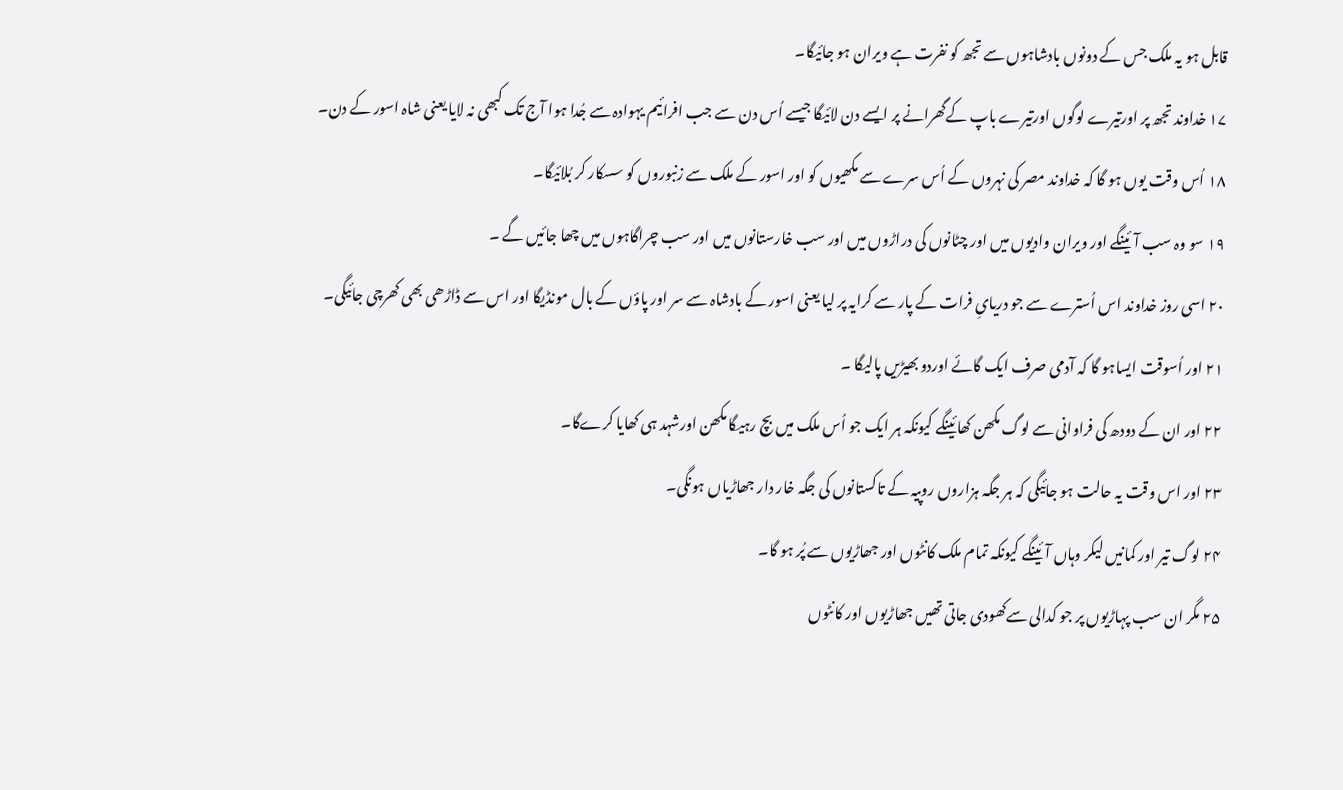قابل ہو یہ ملک جس کے دونوں بادشاہوں سے تجھ کو نفرت ہے ویران ہو جائیگا۔
۱۷ خداوند تجھ پر اورتیرے لوگوں اورتیرے باپ کےگھرانے پر ایسے دن لائیگا جیسے اُس دن سے جب افرائیم یہوادہ سے جُدا ہوا آج تک کبھی نہ لایا یعنی شاہ اسور کے دن۔
۱۸ اُس وقت یوں ہو گا کہ خداوند مصر کی نہروں کے اُس سرے سے مکھیوں کو اور اسور کے ملک سے زنبوروں کو سسکار کر بُلائیگا۔
۱۹ سو وہ سب آئینگے اور ویران وادیوں میں اور چٹانوں کی دراڑوں میں اور سب خارستانوں میں اور سب چراگاہوں میں چھا جائیں گے ۔
۲۰ اسی روز خداوند اس اُسترے سے جو دریایِ فرات کے پار سے کرایہ پر لیا یعنی اسور کے بادشاہ سے سر اور پاؤں کے بال مونڈیگا اور اس سے ڈاڑھی بھی کھرچی جائیگی۔
۲۱ اور اُسوقت ایساہو گا کہ آدمی صرف ایک گائے اوردو بھیڑیں پالیگا ۔
۲۲ اور ان کے دودھ کی فراوانی سے لوگ مکھن کھائینگے کیونکہ ہر ایک جو اُس ملک میں بچ رہیگا مکھن اورشہد ہی کھایا کرےگا۔
۲۳ اور اس وقت یہ حالت ہو جائیگی کہ ہر جگہ ہزاروں روپیہ کے تاکستانوں کی جگہ خار دار جھاڑیاں ہونگی۔
۲۴ لوگ تیر اور کمانیں لیکر وہاں آئینگے کیونکہ تمام ملک کانٹوں اور جھاڑیوں سے پُر ہو گا۔
۲۵ مگر ان سب پہاڑیوں پر جو کدالی سےکھودی جاتی تھیں جھاڑیوں اور کانٹوں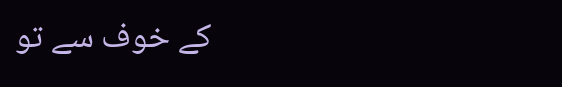کے خوف سے تو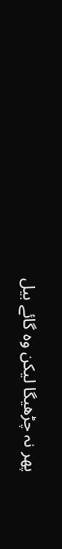پھر نہ چڑھیگا لیکن وہ گائے بیل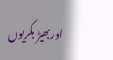اوربھیڑ بکریوں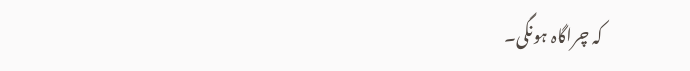کہ چراگاہ ہونگی۔